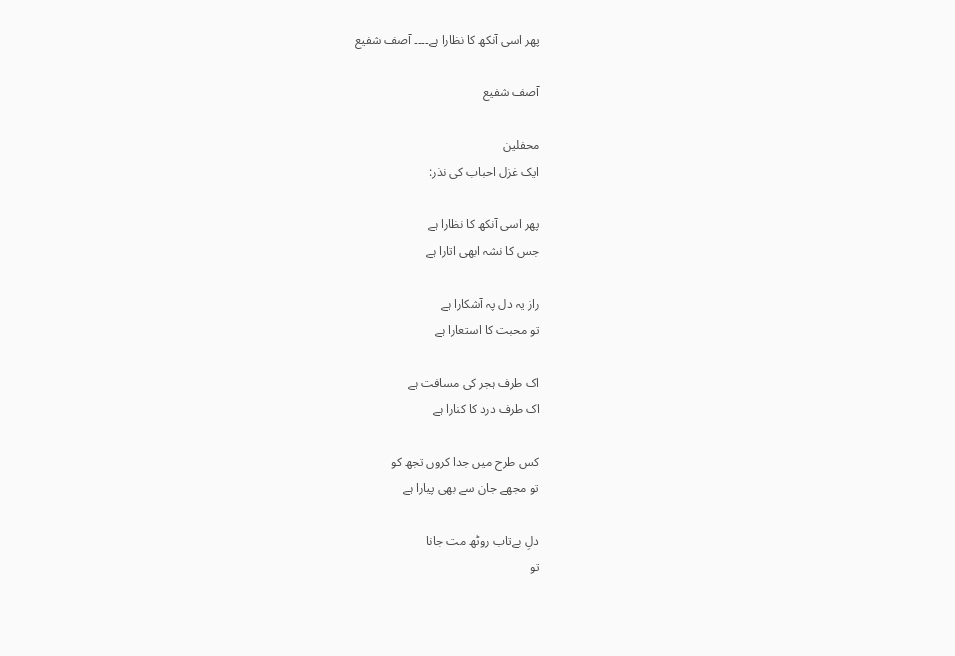پھر اسی آنکھ کا نظارا ہے۔۔۔۔ آصف شفیع

آصف شفیع

محفلین
ایک غزل احباب کی نذر:

پھر اسی آنکھ کا نظارا ہے
جس کا نشہ ابھی اتارا ہے

راز یہ دل پہ آشکارا ہے
تو محبت کا استعارا ہے

اک طرف ہجر کی مسافت ہے
اک طرف درد کا کنارا ہے

کس طرح میں جدا کروں تجھ کو
تو مجھے جان سے بھی پیارا ہے

دلِ بےتاب روٹھ مت جانا
تو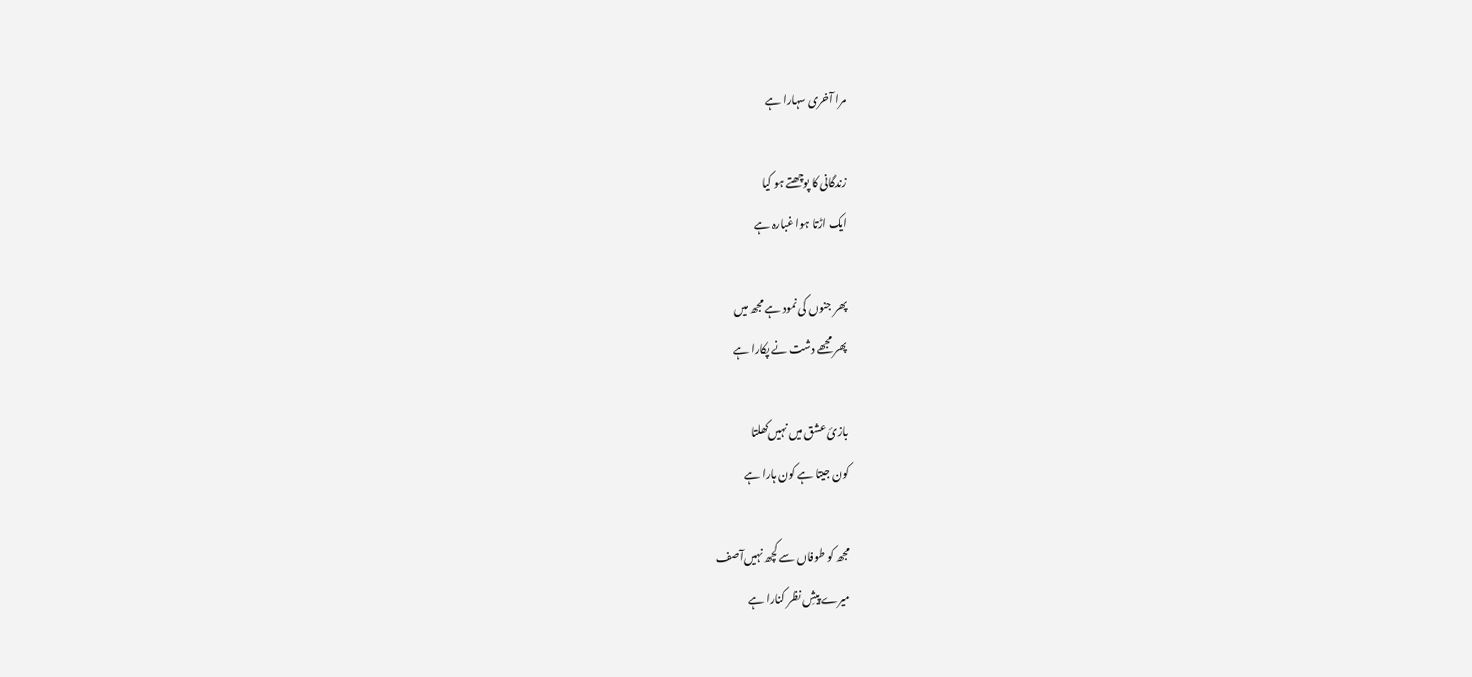مرا آخری سہارا ہے

زندگانی کا پوچھتے ہو کیا
ایک اڑتا ہوا غبارہ ہے

پھر جنوں کی نمود ہے مجھ میں
پھر مجھے دشت نے پکارا ہے

بازئ عشق میں نہیں‌کھلتا
کون جیتا ہے کون ہارا ہے

مجھ کو طوفاں سے کچھ نہیں‌آصف
میرے پیشِ نظر کنارا ہے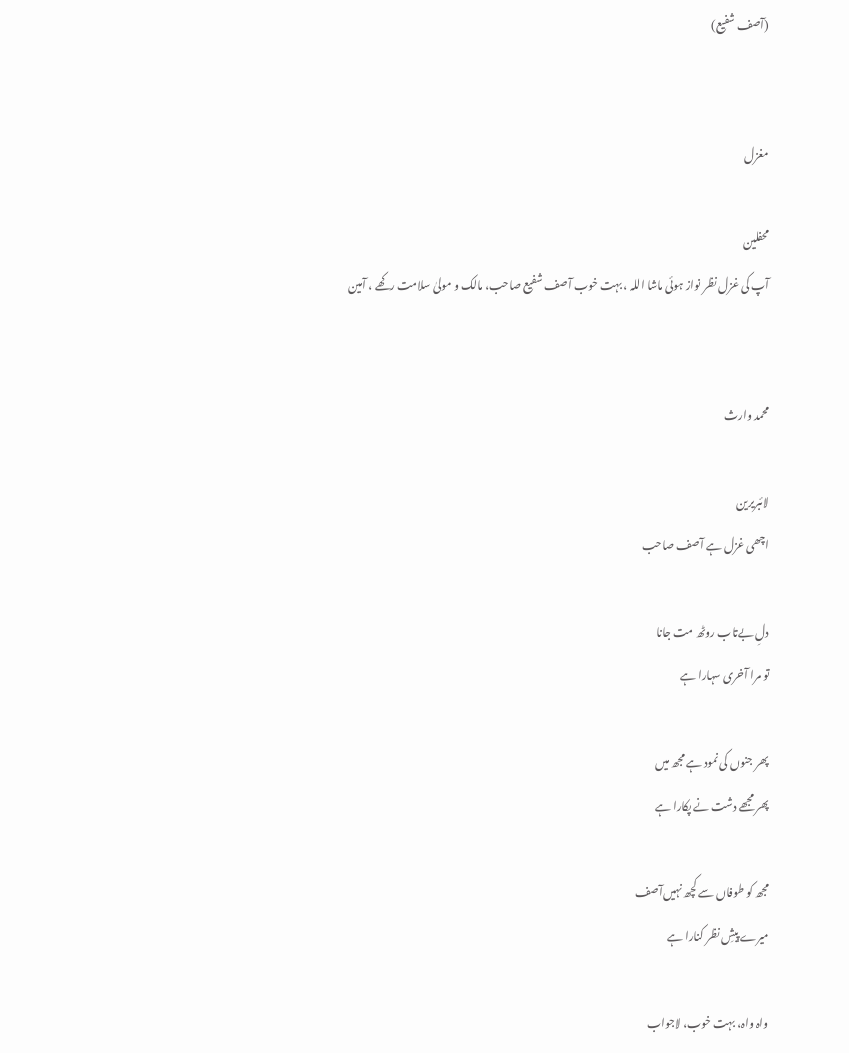(آصف شفیع)


مغزل

محفلین
آپ کی غزل نظر نواز ہوئی ماشا اللہ ، بہت خوب آصف شفیع صاحب، مالک و مولیٰ سلامت رکھے ، آمین


محمد وارث

لائبریرین
اچھی غزل ہے آصف صاحب

دلِ بےتاب روٹھ مت جانا
تو مرا آخری سہارا ہے

پھر جنوں کی نمود ہے مجھ میں
پھر مجھے دشت نے پکارا ہے

مجھ کو طوفاں سے کچھ نہیں‌آصف
میرے پیشِ نظر کنارا ہے

واہ واہ، بہت خوب، لاجواب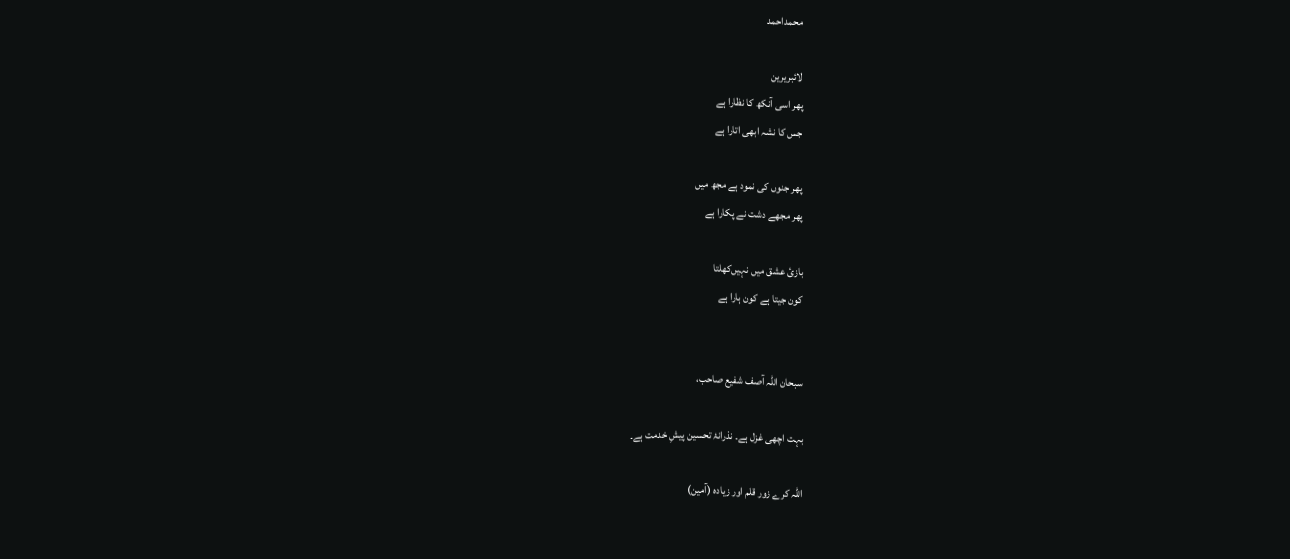محمداحمد

لائبریرین
پھر اسی آنکھ کا نظارا ہے
جس کا نشہ ابھی اتارا ہے

پھر جنوں کی نمود ہے مجھ میں
پھر مجھے دشت نے پکارا ہے

بازئ عشق میں نہیں‌کھلتا
کون جیتا ہے کون ہارا ہے


سبحان اللہ آصف شفیع صاحب،

بہت اچھی غزل ہے۔ نذرانۂ تحسین پیشِ خدمت ہے۔

اللہ کرے زور قلم اور زیادہ (آمین)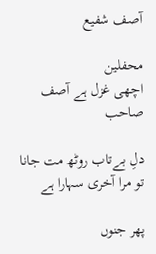آصف شفیع

محفلین
اچھی غزل ہے آصف صاحب

دلِ بےتاب روٹھ مت جانا
تو مرا آخری سہارا ہے

پھر جنوں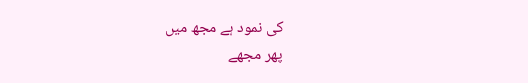کی نمود ہے مجھ میں
پھر مجھے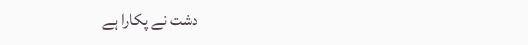دشت نے پکارا ہے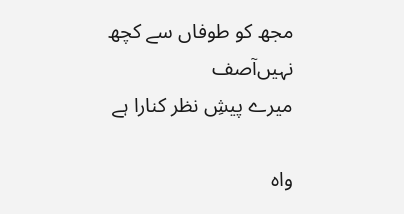مجھ کو طوفاں سے کچھ نہیں‌آصف
میرے پیشِ نظر کنارا ہے

واہ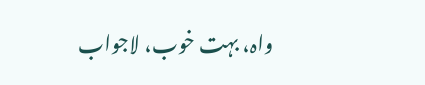واہ، بہت خوب، لاجواب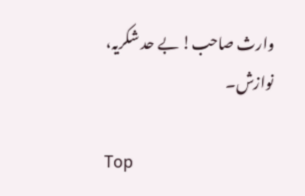وارث صاحب! بے حد شکریہ، نوازش۔

Top